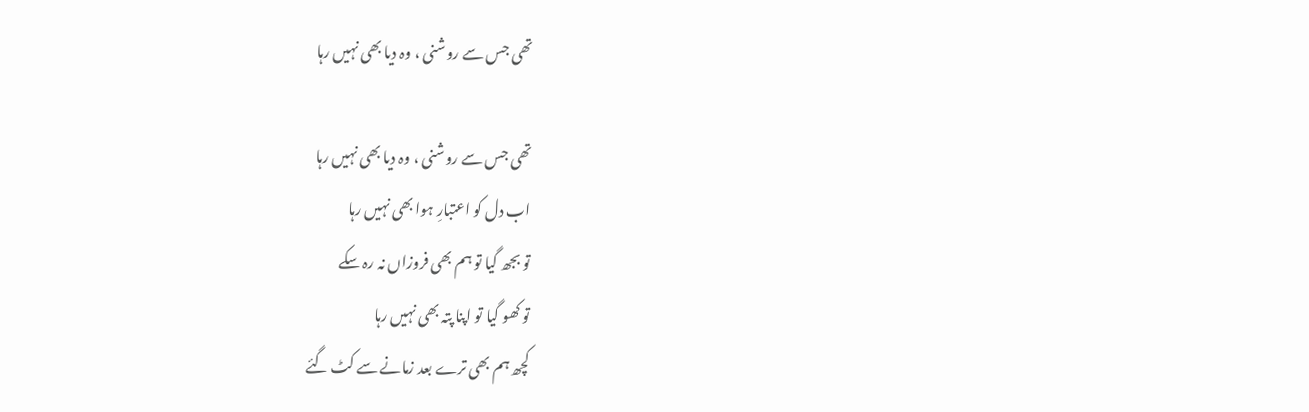تھی جس سے روشنی ، وہ دیا بھی نہیں رہا

تھی جس سے روشنی ، وہ دیا بھی نہیں رہا
اب دل کو اعتبارِ ہوا بھی نہیں رہا
تو بجھ گیا تو ہم بھی فروزاں نہ رہ سکے
تو کھو گیا تو اپنا پتہ بھی نہیں رہا
کچھ ہم بھی ترے بعد زمانے سے کٹ گئے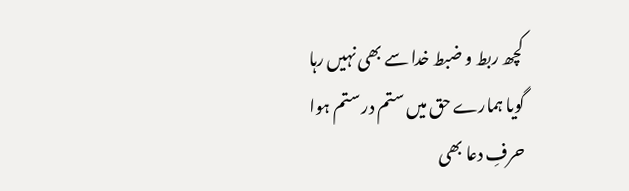کچھ ربط و ضبط خدا سے بھی نہیں رہا
گویا ہمارے حق میں ستم در ستم ہوا
حرفِ دعا بھی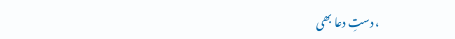، دستِ دعا بھی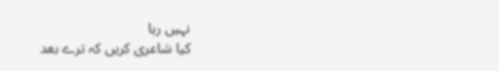نہیں رہا
کیا شاعری کریں کہ ترے بعد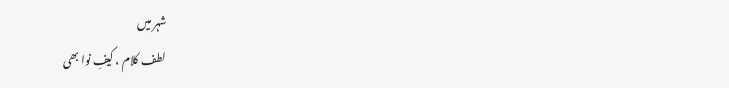شہر میں
لطف کلام ، کیفِ نوا بھی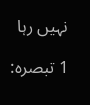نہیں رہا

1 تبصرہ: